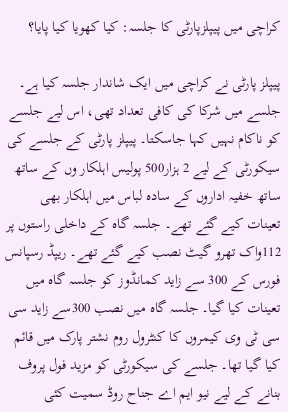کراچی میں پیپلزپارٹی کا جلسہ: کیا کھویا کیا پایا؟

پیپلز پارٹی نے کراچی میں ایک شاندار جلسہ کیا ہے۔ جلسے میں شرکا کی کافی تعداد تھی، اس لیے جلسے کو ناکام نہیں کہا جاسکتا۔ پیپلز پارٹی کے جلسے کی سیکورٹی کے لیے 2 ہزار500 پولیس اہلکار وں کے ساتھ ساتھ خفیہ اداروں کے سادہ لباس میں اہلکار بھی تعینات کیے گئے تھے۔ جلسہ گاہ کے داخلی راستوں پر 112واک تھرو گیٹ نصب کیے گئے تھے۔ ریپڈ رسپانس فورس کے 300 سے زاید کمانڈوز کو جلسہ گاہ میں تعینات کیا گیا۔ جلسہ گاہ میں نصب 300سے زاید سی سی ٹی وی کیمروں کا کنٹرول روم نشتر پارک میں قائم کیا گیا تھا۔ جلسے کی سیکورٹی کو مزید فول پروف بنانے کے لیے نیو ایم اے جناح روڈ سمیت کئی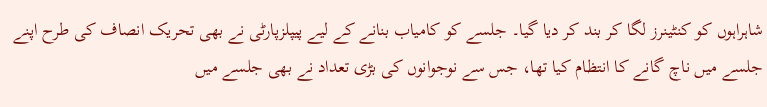شاہراہوں کو کنٹینرز لگا کر بند کر دیا گیا۔ جلسے کو کامیاب بنانے کے لیے پیپلزپارٹی نے بھی تحریک انصاف کی طرح اپنے جلسے میں ناچ گانے کا انتظام کیا تھا، جس سے نوجوانوں کی بڑی تعداد نے بھی جلسے میں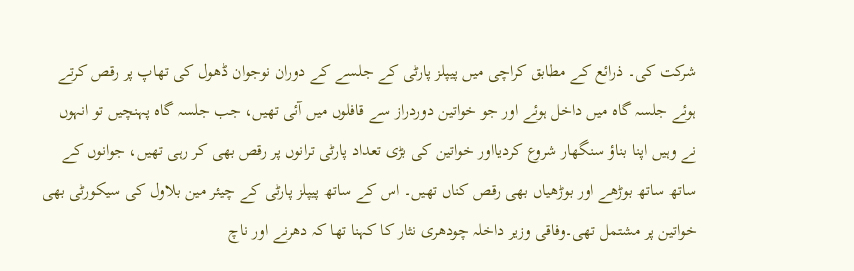شرکت کی۔ ذرائع کے مطابق کراچی میں پیپلز پارٹی کے جلسے کے دوران نوجوان ڈھول کی تھاپ پر رقص کرتے ہوئے جلسہ گاہ میں داخل ہوئے اور جو خواتین دوردراز سے قافلوں میں آئی تھیں، جب جلسہ گاہ پہنچیں تو انہوں نے وہیں اپنا بناؤ سنگھار شروع کردیااور خواتین کی بڑی تعداد پارٹی ترانوں پر رقص بھی کر رہی تھیں، جوانوں کے ساتھ ساتھ بوڑھے اور بوڑھیاں بھی رقص کناں تھیں۔ اس کے ساتھ پیپلز پارٹی کے چیئر مین بلاول کی سیکورٹی بھی خواتین پر مشتمل تھی۔وفاقی وزیر داخلہ چودھری نثار کا کہنا تھا کہ دھرنے اور ناچ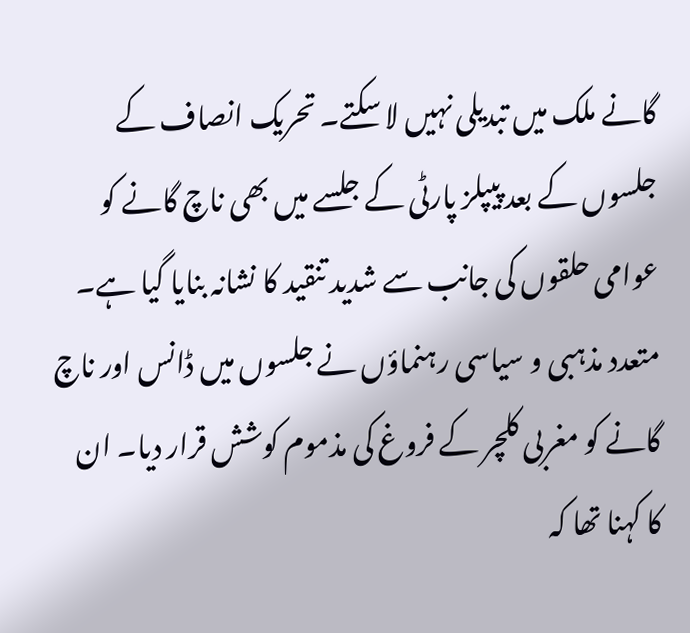گانے ملک میں تبدیلی نہیں لا سکتے۔ تحریک انصاف کے جلسوں کے بعد پیپلز پارٹی کے جلسے میں بھی ناچ گانے کو عوامی حلقوں کی جانب سے شدید تنقید کا نشانہ بنایا گیا ہے۔ متعدد مذہبی و سیاسی رہنماؤں نے جلسوں میں ڈانس اور ناچ گانے کو مغربی کلچر کے فروغ کی مذموم کوشش قرار دیا۔ ان کا کہنا تھا کہ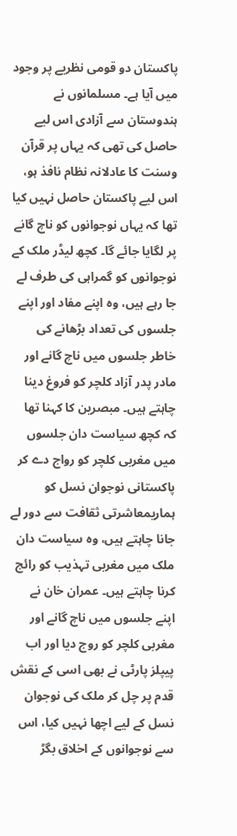پاکستان دو قومی نظریے پر وجود میں آیا ہے۔ مسلمانوں نے ہندوستان سے آزادی اس لیے حاصل کی تھی کہ یہاں پر قرآن وسنت کا عادلانہ نظام نافذ ہو، اس لیے پاکستان حاصل نہیں کیا تھا کہ یہاں نوجوانوں کو ناچ گانے پر لگایا جائے گا۔ کچھ لیڈر ملک کے نوجوانوں کو گمراہی کی طرف لے جا رہے ہیں، وہ اپنے مفاد اور اپنے جلسوں کی تعداد بڑھانے کی خاطر جلسوں میں ناچ گانے اور مادر پدر آزاد کلچر کو فروغ دینا چاہتے ہیں۔ مبصرین کا کہنا تھا کہ کچھ سیاست دان جلسوں میں مغربی کلچر کو رواج دے کر پاکستانی نوجوان نسل کو ہماریمعاشرتی ثقافت سے دور لے جانا چاہتے ہیں، وہ سیاست دان ملک میں مغربی تہذیب کو رائج کرنا چاہتے ہیں۔ عمران خان نے اپنے جلسوں میں ناچ گانے اور مغربی کلچر کو روج دیا اور اب پیپلز پارٹی نے بھی اسی کے نقش قدم پر چل کر ملک کی نوجوان نسل کے لیے اچھا نہیں کیا، اس سے نوجوانوں کے اخلاق بگڑ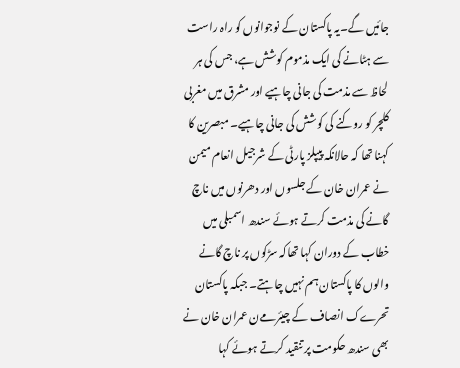جائیں گے۔یہ پاکستان کے نوجوانوں کو راہ راست سے ہٹانے کی ایک مذموم کوشش ہے، جس کی ہر لحاظ سے مذمت کی جانی چاہیے اور مشرق میں مغربی کلچر کو روکنے کی کوشش کی جانی چاہیے۔ مبصرین کا کہنا تھا کہ حالانکہ پیپلز پارٹی کے شرجیل انعام میمن نے عمران خان کے جلسوں اور دھرنوں میں ناچ گانے کی مذمت کرتے ہوئے سندھ اسمبلی میں خطاب کے دوران کہا تھاکہ سڑکوں پر ناچ گانے والوں کا پاکستان ہم نہیں چاہتے۔ جبکہ پاکستان تحرےک انصاف کے چیئرمےن عمران خان نے بھی سندھ حکومت پر تنقید کرتے ہوئے کہا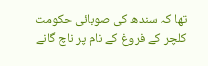تھا کہ سندھ کی صوبائی حکومت کلچر کے فروغ کے نام پر ناچ گانے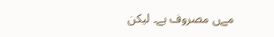مےں مصروف ہے۔ لیکن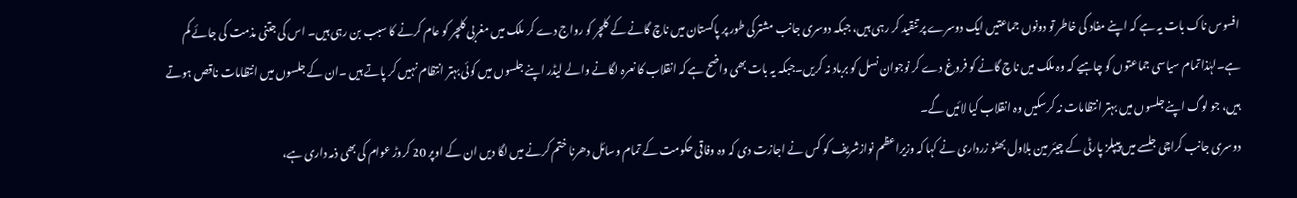افسوس ناک بات یہ ہے کہ اپنے مفاد کی خاطر تو دونوں جماعتیں ایک دوسرے پر تنقید کر رہی ہیں، جبکہ دوسری جانب مشترکی طور پر پاکستان میں ناچ گانے کے کلچر کو رواج دے کر ملک میں مغربی کلچر کو عام کرنے کا سبب بن رہی ہیں۔ اس کی جتنی مذمت کی جائے کم ہے۔لہٰذا تمام سیاسی جماعتوں کو چاہیے کہ وہ ملک میں ناچ گانے کو فروغ دے کر نوجوان نسل کو برباد نہ کریں۔جبکہ یہ بات بھی واضح ہے کہ انقلاب کا نعرہ لگانے والے لیڈر اپنے جلسوں میں کوئی بہتر انتظام نہیں کر پاتے ہیں ۔ان کے جلسوں میں انتظامات ناقص ہوتے ہیں، جو لوگ اپنے جلسوں میں بہتر انتظامات نہ کرسکیں وہ انقلاب کیا لائیں گے۔
دوسری جانب کراچی جلسے میں پیپلز پارٹی کے چیئر مین بلاول بھٹو زرداری نے کہا کہ وزیراعظم نوازشریف کو کس نے اجازت دی کہ وہ وفاقی حکومت کے تمام وسائل دھرنا ختم کرنے میں لگا دیں ان کے اوپر 20 کروڑ عوام کی بھی ذمہ داری ہے،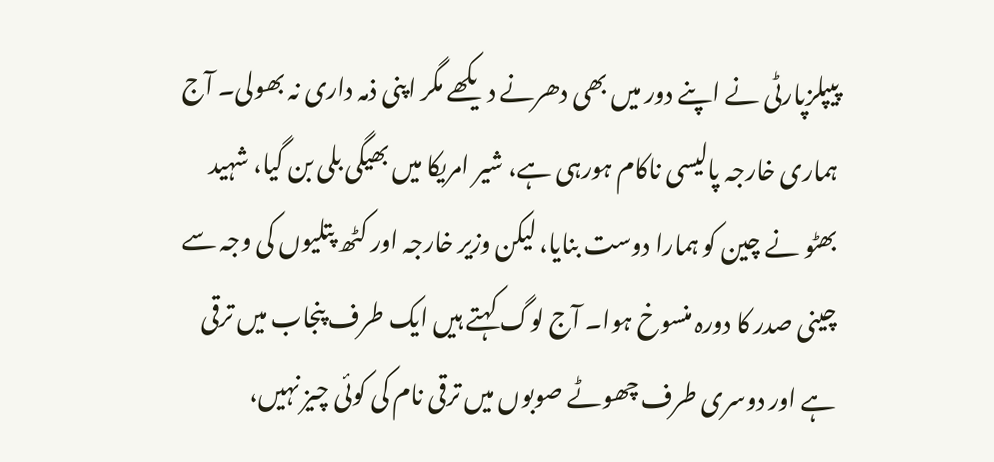پیپلزپارٹی نے اپنے دور میں بھی دھرنے دیکھے مگر اپنی ذمہ داری نہ بھولی۔ آج ہماری خارجہ پالیسی ناکام ہورہی ہے، شیر امریکا میں بھیگی بلی بن گیا، شہید بھٹو نے چین کو ہمارا دوست بنایا، لیکن وزیر خارجہ اور کٹھ پتلیوں کی وجہ سے چینی صدر کا دورہ منسوخ ہوا۔ آج لوگ کہتے ہیں ایک طرف پنجاب میں ترقی ہے اور دوسری طرف چھوٹے صوبوں میں ترقی نام کی کوئی چیز نہیں،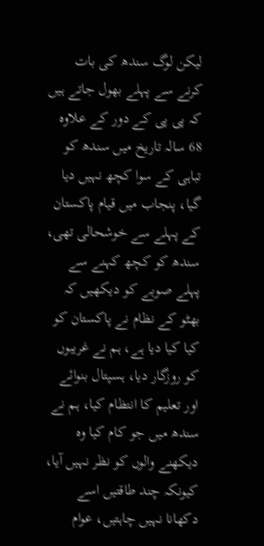لیکن لوگ سندھ کی بات کرنے سے پہلے بھول جاتے ہیں کہ پی پی کے دور کے علاوہ 68 سالہ تاریخ میں سندھ کو تباہی کے سوا کچھ نہیں دیا گیا، پنجاب میں قیام پاکستان کے پہلے سے خوشحالی تھی، سندھ کو کچھ کہنے سے پہلے صوبے کو دیکھیں کہ بھٹو کے نظام نے پاکستان کو کیا کیا دیا ہے، ہم نے غریبوں کو روزگار دیا، ہسپتال بنوائے اور تعلیم کا انتظام کیا، ہم نے سندھ میں جو کام کیا وہ دیکھنے والوں کو نظر نہیں آیا، کیونکہ چند طاقتیں اسے دکھانا نہیں چاہتیں، عوام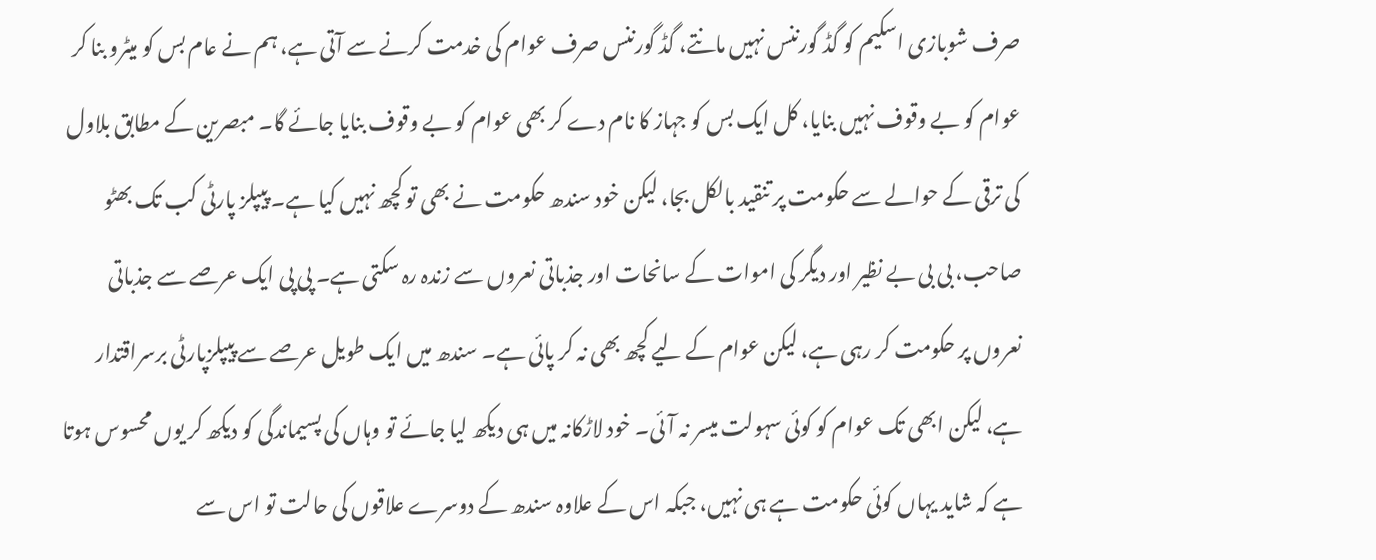صرف شوبازی اسکیم کو گڈ گورننس نہیں مانتے، گڈ گورننس صرف عوام کی خدمت کرنے سے آتی ہے، ہم نے عام بس کو میٹرو بنا کر عوام کو بے وقوف نہیں بنایا، کل ایک بس کو جہاز کا نام دے کر بھی عوام کو بے وقوف بنایا جائے گا۔ مبصرین کے مطابق بلاول کی ترقی کے حوالے سے حکومت پر تنقید بالکل بجا، لیکن خود سندھ حکومت نے بھی تو کچھ نہیں کیا ہے۔ پیپلز پارٹی کب تک بھٹو صاحب، بی بی بے نظیر اور دیگر کی اموات کے سانحات اور جذباتی نعروں سے زندہ رہ سکتی ہے۔ پی پی ایک عرصے سے جذباتی نعروں پر حکومت کر رہی ہے، لیکن عوام کے لیے کچھ بھی نہ کر پائی ہے۔ سندھ میں ایک طویل عرصے سے پیپلزپارٹی برسراقتدار ہے، لیکن ابھی تک عوام کو کوئی سہولت میسر نہ آئی۔ خود لاڑکانہ میں ہی دیکھ لیا جائے تو وہاں کی پسیماندگی کو دیکھ کر یوں محسوس ہوتا ہے کہ شاید یہاں کوئی حکومت ہے ہی نہیں، جبکہ اس کے علاوہ سندھ کے دوسرے علاقوں کی حالت تو اس سے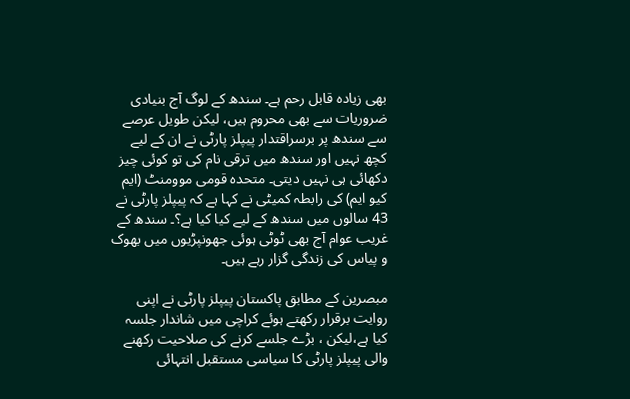بھی زیادہ قابل رحم ہے۔ سندھ کے لوگ آج بنیادی ضروریات سے بھی محروم ہیں، لیکن طویل عرصے سے سندھ پر برسراقتدار پیپلز پارٹی نے ان کے لیے کچھ نہیں اور سندھ میں ترقی نام کی تو کوئی چیز دکھائی ہی نہیں دیتی۔ متحدہ قومی موومنٹ (ایم کیو ایم) کی رابطہ کمیٹی نے کہا ہے کہ پیپلز پارٹی نے 43 سالوں میں سندھ کے لیے کیا کیا ہے؟۔ سندھ کے غریب عوام آج بھی ٹوٹی ہوئی جھونپڑیوں میں بھوک و پیاس کی زندگی گزار رہے ہیں۔

مبصرین کے مطابق پاکستان پیپلز پارٹی نے اپنی روایت برقرار رکھتے ہوئے کراچی میں شاندار جلسہ کیا ہے،لیکن ، بڑے جلسے کرنے کی صلاحیت رکھنے والی پیپلز پارٹی کا سیاسی مستقبل انتہائی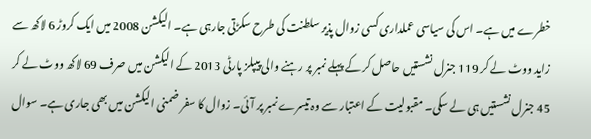خطرے میں ہے۔ اس کی سیاسی عملداری کسی زوال پذیر سلطنت کی طرح سکڑتی جارہی ہے۔ الیکشن 2008 میں ایک کروڑ 6 لاکھ سے زاید ووٹ لے کر 119 جنرل نشستیں حاصل کر کے پہلے نمبر پر رہنے والی پیپلز پارٹی 2013 کے الیکشن میں صرف 69 لاکھ ووٹ لے کر 45 جنرل نشستیں ہی لے سکی۔ مقبولیت کے اعتبار سے وہ تیسرے نمبر پر آئی۔ زوال کا سفر ضمنی الیکشن میں بھی جاری ہے۔ سوال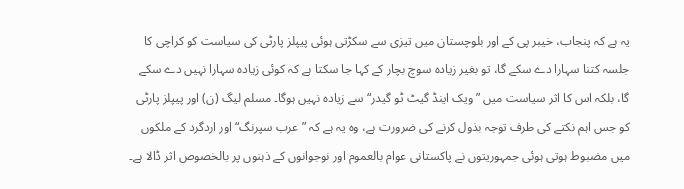یہ ہے کہ پنجاب، خیبر پی کے اور بلوچستان میں تیزی سے سکڑتی ہوئی پیپلز پارٹی کی سیاست کو کراچی کا جلسہ کتنا سہارا دے سکے گا، تو بغیر زیادہ سوچ بچار کے کہا جا سکتا ہے کہ کوئی زیادہ سہارا نہیں دے سکے گا، بلکہ اس کا اثر سیاست میں ”ویک اینڈ گیٹ ٹو گیدر“ سے زیادہ نہیں ہوگا۔ مسلم لیگ (ن) اور پیپلز پارٹی کو جس اہم نکتے کی طرف توجہ بذول کرنے کی ضرورت ہے، وہ یہ ہے کہ ”عرب سپرنگ“ اور اردگرد کے ملکوں میں مضبوط ہوتی ہوئی جمہوریتوں نے پاکستانی عوام بالعموم اور نوجوانوں کے ذہنوں پر بالخصوص اثر ڈالا ہے۔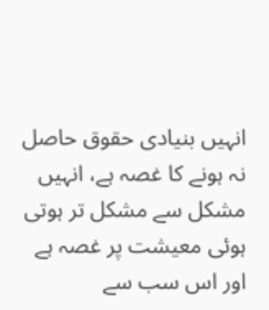انہیں بنیادی حقوق حاصل نہ ہونے کا غصہ ہے، انہیں مشکل سے مشکل تر ہوتی ہوئی معیشت پر غصہ ہے اور اس سب سے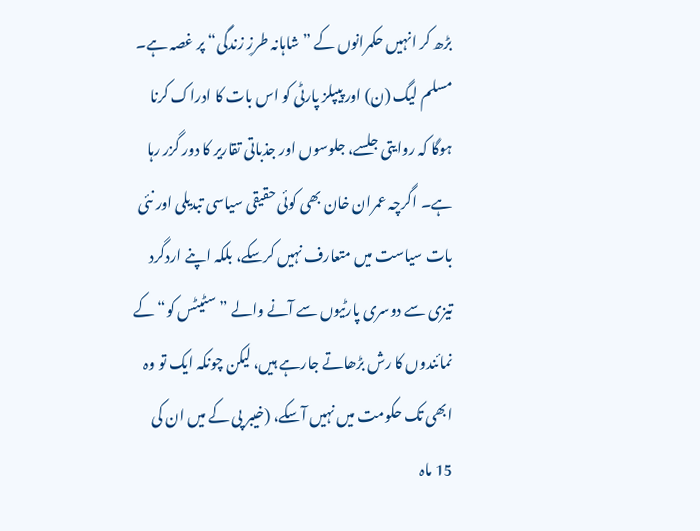بڑھ کر انہیں حکمرانوں کے ”شاہانہ طرزِ زندگی“ پر غصہ ہے۔ مسلم لیگ (ن) اور پیپلز پارٹی کو اس بات کا ادراک کرنا ہوگا کہ روایتی جلسے، جلوسوں اور جذباتی تقاریر کا دور گزر رہا ہے۔ اگرچہ عمران خان بھی کوئی حقیقی سیاسی تبدیلی اور نئی بات سیاست میں متعارف نہیں کرسکے، بلکہ اپنے اردگرد تیزی سے دوسری پارٹیوں سے آنے والے ”سٹیٹس کو“ کے نمائندوں کا رش بڑھاتے جارہے ہیں، لیکن چونکہ ایک تو وہ ابھی تک حکومت میں نہیں آسکے، (خیبر پی کے میں ان کی 15 ماہ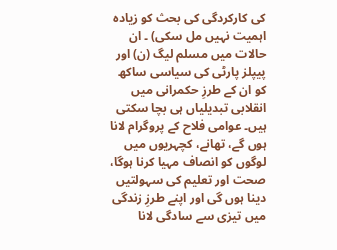کی کارکردگی کی بحث کو زیادہ اہمیت نہیں مل سکی) ۔ ان حالات میں مسلم لیگ (ن) اور پیپلز پارٹی کی سیاسی ساکھ کو ان کے طرزِ حکمرانی میں انقلابی تبدیلیاں ہی بچا سکتی ہیں۔ عوامی فلاح کے پروگرام لانا ہوں گے، تھانے، کچہریوں میں لوگوں کو انصاف مہیا کرنا ہوگا، صحت اور تعلیم کی سہولتیں دینا ہوں گی اور اپنے طرزِ زندگی میں تیزی سے سادگی لانا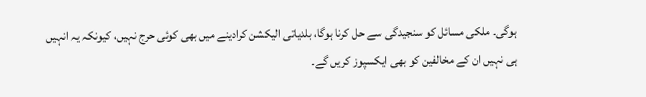ہوگی۔ ملکی مسائل کو سنجیدگی سے حل کرنا ہوگا، بلدیاتی الیکشن کرادینے میں بھی کوئی حرج نہیں، کیونکہ یہ انہیں ہی نہیں ان کے مخالفین کو بھی ایکسپوز کریں گے۔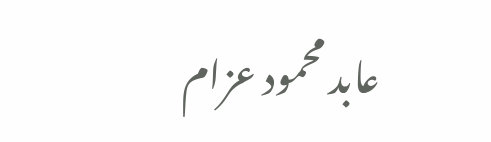عابد محمود عزام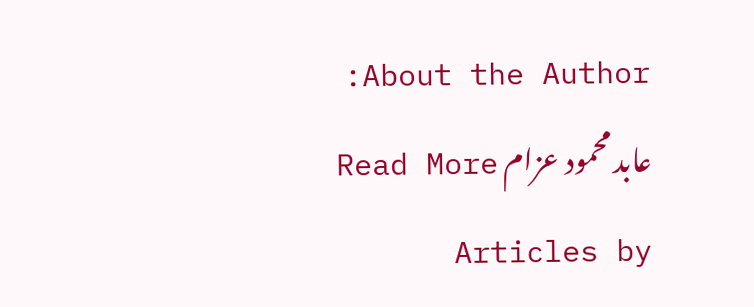About the Author: عابد محمود عزام Read More Articles by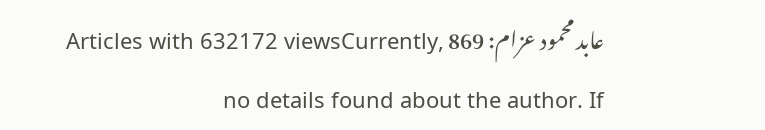عابد محمود عزام: 869 Articles with 632172 viewsCurrently, no details found about the author. If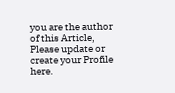you are the author of this Article, Please update or create your Profile here.